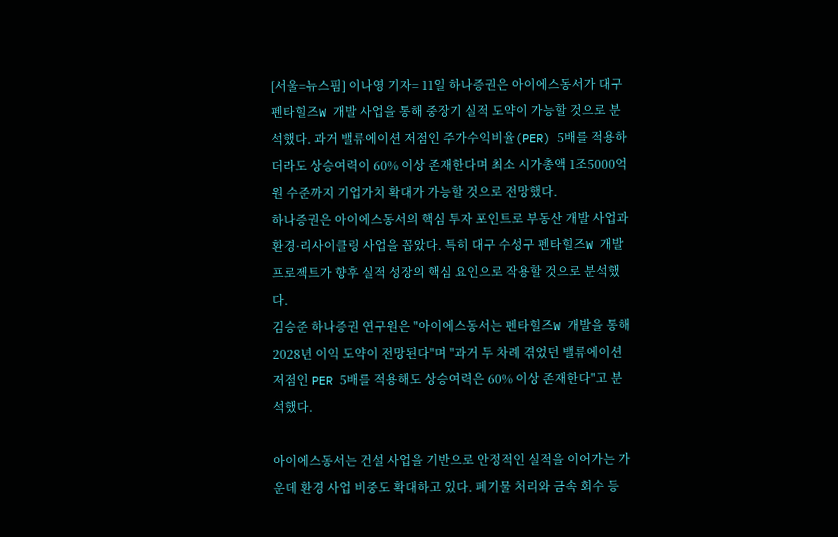[서울=뉴스핌] 이나영 기자= 11일 하나증권은 아이에스동서가 대구 펜타힐즈W 개발 사업을 통해 중장기 실적 도약이 가능할 것으로 분석했다. 과거 밸류에이션 저점인 주가수익비율(PER) 5배를 적용하더라도 상승여력이 60% 이상 존재한다며 최소 시가총액 1조5000억원 수준까지 기업가치 확대가 가능할 것으로 전망했다.
하나증권은 아이에스동서의 핵심 투자 포인트로 부동산 개발 사업과 환경·리사이클링 사업을 꼽았다. 특히 대구 수성구 펜타힐즈W 개발 프로젝트가 향후 실적 성장의 핵심 요인으로 작용할 것으로 분석했다.
김승준 하나증권 연구원은 "아이에스동서는 펜타힐즈W 개발을 통해 2028년 이익 도약이 전망된다"며 "과거 두 차례 겪었던 밸류에이션 저점인 PER 5배를 적용해도 상승여력은 60% 이상 존재한다"고 분석했다.

아이에스동서는 건설 사업을 기반으로 안정적인 실적을 이어가는 가운데 환경 사업 비중도 확대하고 있다. 폐기물 처리와 금속 회수 등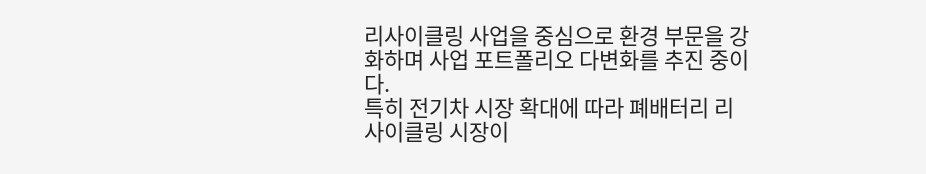리사이클링 사업을 중심으로 환경 부문을 강화하며 사업 포트폴리오 다변화를 추진 중이다.
특히 전기차 시장 확대에 따라 폐배터리 리사이클링 시장이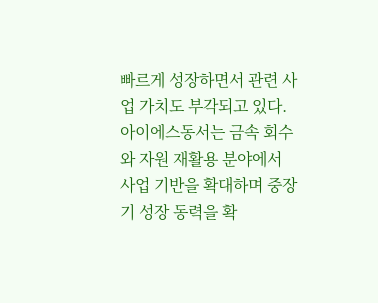빠르게 성장하면서 관련 사업 가치도 부각되고 있다. 아이에스동서는 금속 회수와 자원 재활용 분야에서 사업 기반을 확대하며 중장기 성장 동력을 확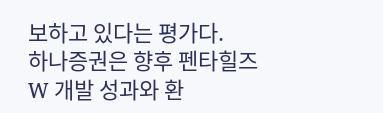보하고 있다는 평가다.
하나증권은 향후 펜타힐즈W 개발 성과와 환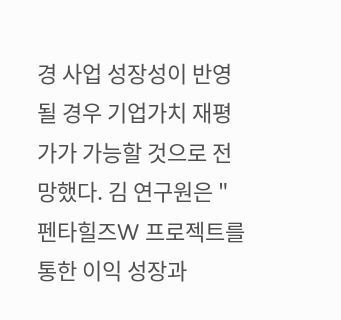경 사업 성장성이 반영될 경우 기업가치 재평가가 가능할 것으로 전망했다. 김 연구원은 "펜타힐즈W 프로젝트를 통한 이익 성장과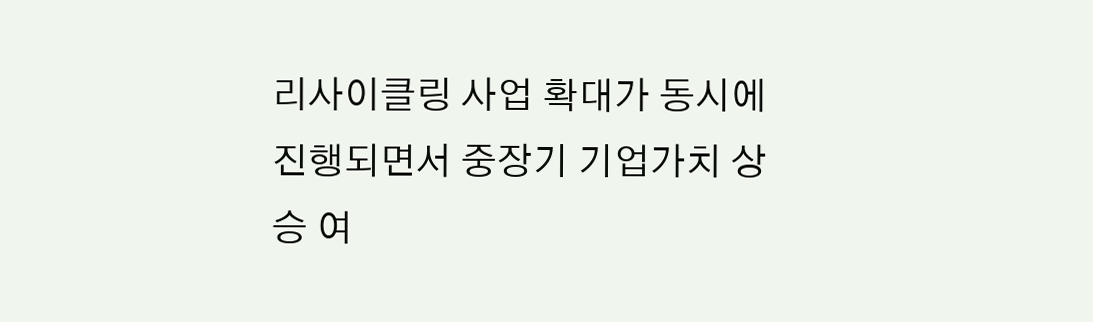리사이클링 사업 확대가 동시에 진행되면서 중장기 기업가치 상승 여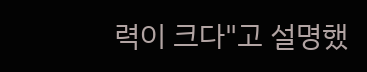력이 크다"고 설명했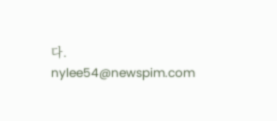다.
nylee54@newspim.com